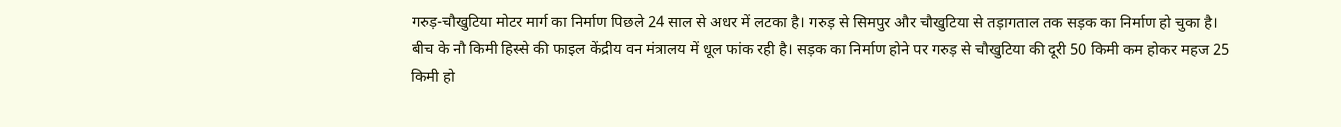गरुड़-चौखुटिया मोटर मार्ग का निर्माण पिछले 24 साल से अधर में लटका है। गरुड़ से सिमपुर और चौखुटिया से तड़ागताल तक सड़क का निर्माण हो चुका है। बीच के नौ किमी हिस्से की फाइल केंद्रीय वन मंत्रालय में धूल फांक रही है। सड़क का निर्माण होने पर गरुड़ से चौखुटिया की दूरी 50 किमी कम होकर महज 25 किमी हो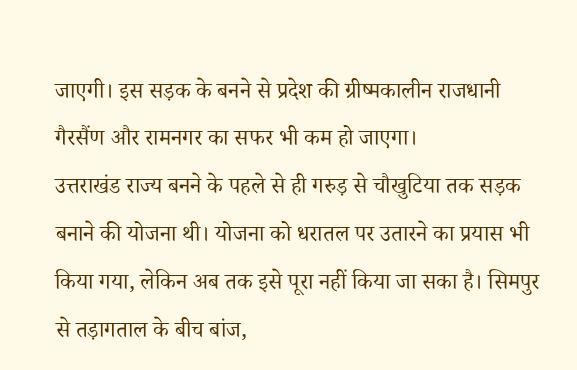जाएगी। इस सड़क के बनने से प्रदेश की ग्रीष्मकालीन राजधानी गैरसैंण और रामनगर का सफर भी कम हो जाएगा।
उत्तराखंड राज्य बनने के पहले से ही गरुड़ से चौखुटिया तक सड़क बनाने की योजना थी। योजना को धरातल पर उतारने का प्रयास भी किया गया, लेकिन अब तक इसे पूरा नहीं किया जा सका है। सिमपुर से तड़ागताल के बीच बांज,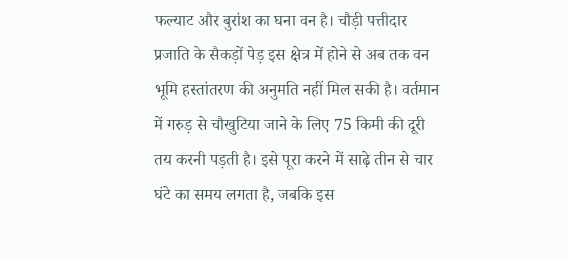फल्याट और बुरांश का घना वन है। चौड़ी पत्तीदार प्रजाति के सैकड़ों पेड़ इस क्षेत्र में होने से अब तक वन भूमि हस्तांतरण की अनुमति नहीं मिल सकी है। वर्तमान में गरुड़ से चौखुटिया जाने के लिए 75 किमी की दूरी तय करनी पड़ती है। इसे पूरा करने में साढ़े तीन से चार घंटे का समय लगता है, जबकि इस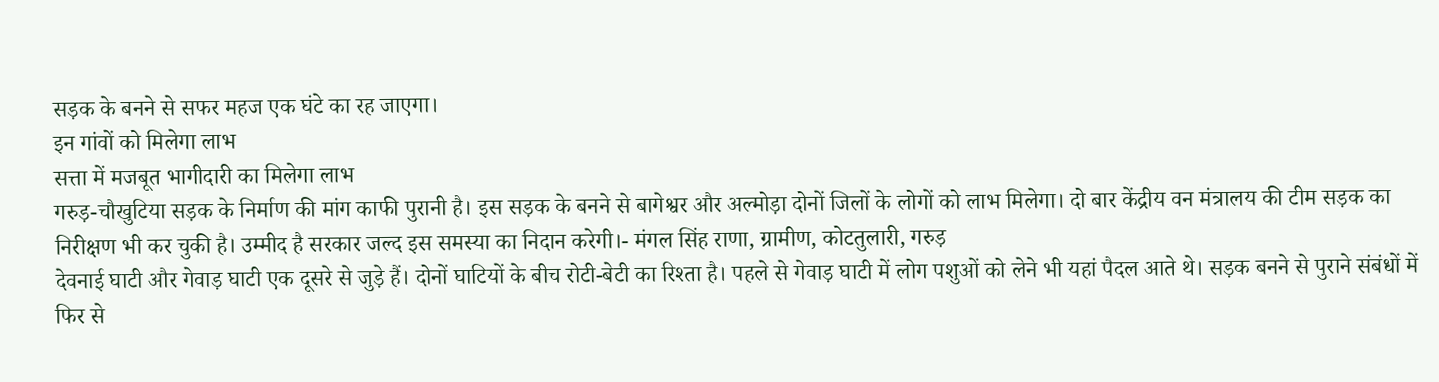सड़क के बनने से सफर महज एक घंटे का रह जाएगा।
इन गांवों को मिलेगा लाभ
सत्ता में मजबूत भागीदारी का मिलेगा लाभ
गरुड़-चौखुटिया सड़क के निर्माण की मांग काफी पुरानी है। इस सड़क के बनने से बागेश्वर और अल्मोड़ा दोनों जिलों के लोगों को लाभ मिलेगा। दो बार केंद्रीय वन मंत्रालय की टीम सड़क का निरीक्षण भी कर चुकी है। उम्मीद है सरकार जल्द इस समस्या का निदान करेगी।- मंगल सिंह राणा, ग्रामीण, कोटतुलारी, गरुड़
देवनाई घाटी और गेवाड़ घाटी एक दूसरे से जुड़े हैं। दोनों घाटियों के बीच रोटी-बेटी का रिश्ता है। पहले से गेवाड़ घाटी में लोग पशुओं को लेने भी यहां पैदल आते थे। सड़क बनने से पुराने संबंधों में फिर से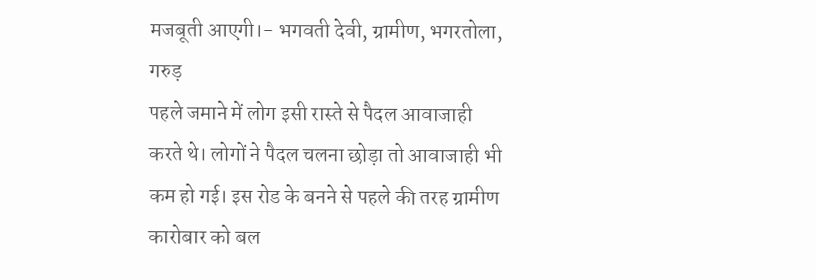मजबूती आएगी।- भगवती देवी, ग्रामीण, भगरतोला, गरुड़
पहले जमाने में लोग इसी रास्ते से पैदल आवाजाही करते थे। लोगों ने पैदल चलना छोड़ा तो आवाजाही भी कम हो गई। इस रोड के बनने से पहले की तरह ग्रामीण कारोबार को बल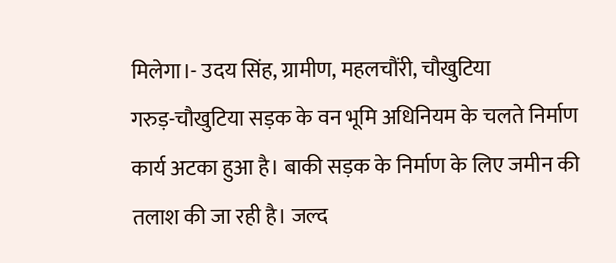मिलेगा।- उदय सिंह, ग्रामीण, महलचौंरी, चौखुटिया
गरुड़-चौखुटिया सड़क के वन भूमि अधिनियम के चलते निर्माण कार्य अटका हुआ है। बाकी सड़क के निर्माण के लिए जमीन की तलाश की जा रही है। जल्द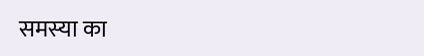समस्या का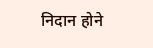निदान होने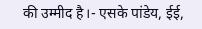की उम्मीद है।- एसके पांडेय, ईई,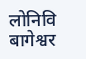लोनिवि बागेश्वर